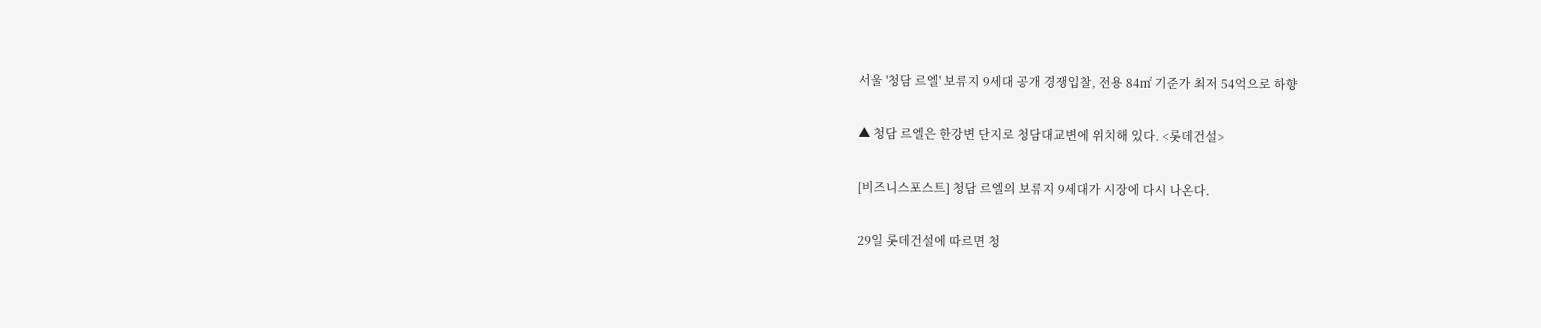서울 '청담 르엘' 보류지 9세대 공개 경쟁입찰, 전용 84㎡ 기준가 최저 54억으로 하향

▲ 청담 르엘은 한강변 단지로 청담대교변에 위치해 있다. <롯데건설>

[비즈니스포스트] 청담 르엘의 보류지 9세대가 시장에 다시 나온다.

29일 롯데건설에 따르면 청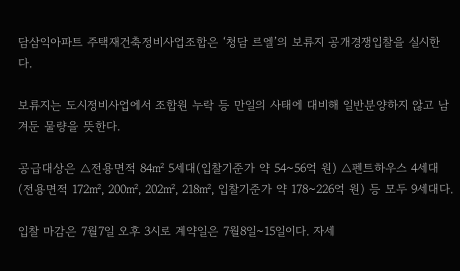담삼익아파트 주택재건축정비사업조합은 ‘청담 르엘’의 보류지 공개경쟁입찰을 실시한다.

보류지는 도시정비사업에서 조합원 누락 등 만일의 사태에 대비해 일반분양하지 않고 남겨둔 물량을 뜻한다.

공급대상은 △전용면적 84㎡ 5세대(입찰기준가 약 54~56억 원) △펜트하우스 4세대(전용면적 172㎡, 200㎡, 202㎡, 218㎡, 입찰기준가 약 178~226억 원) 등 모두 9세대다.

입찰 마감은 7월7일 오후 3시로 계약일은 7월8일~15일이다. 자세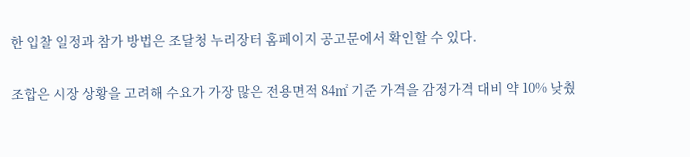한 입찰 일정과 참가 방법은 조달청 누리장터 홈페이지 공고문에서 확인할 수 있다.

조합은 시장 상황을 고려해 수요가 가장 많은 전용면적 84㎡ 기준 가격을 감정가격 대비 약 10% 낮췄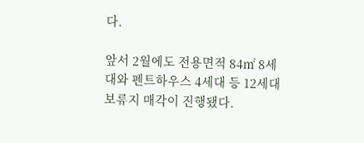다.

앞서 2월에도 전용면적 84㎡ 8세대와 펜트하우스 4세대 등 12세대 보류지 매각이 진행됐다.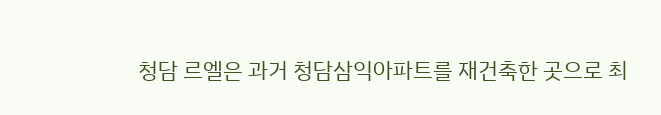청담 르엘은 과거 청담삼익아파트를 재건축한 곳으로 최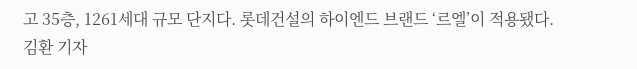고 35층, 1261세대 규모 단지다. 롯데건설의 하이엔드 브랜드 ‘르엘’이 적용됐다. 김환 기자